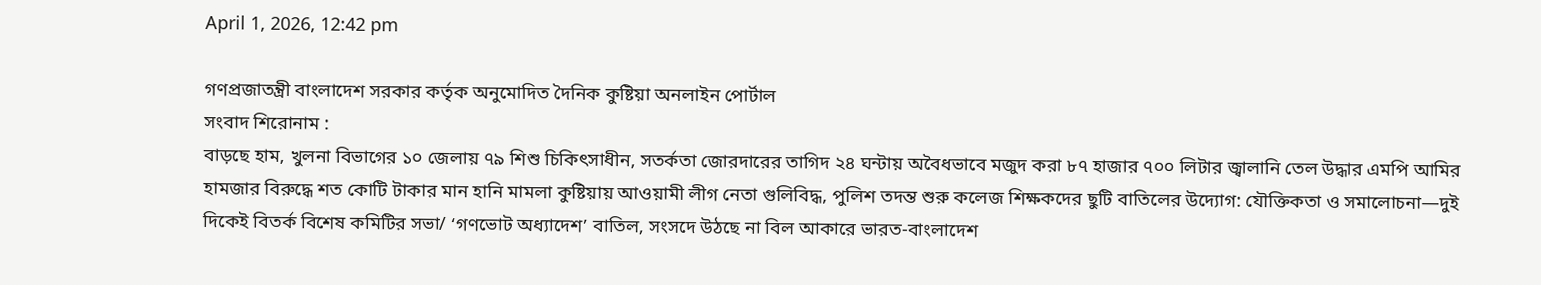April 1, 2026, 12:42 pm

গণপ্রজাতন্ত্রী বাংলাদেশ সরকার কর্তৃক অনুমোদিত দৈনিক কুষ্টিয়া অনলাইন পোর্টাল
সংবাদ শিরোনাম :
বাড়ছে হাম, খুলনা বিভাগের ১০ জেলায় ৭৯ শিশু চিকিৎসাধীন, সতর্কতা জোরদারের তাগিদ ২৪ ঘন্টায় অবৈধভাবে মজুদ করা ৮৭ হাজার ৭০০ লিটার জ্বালানি তেল উদ্ধার এমপি আমির হামজার বিরুদ্ধে শত কোটি টাকার মান হানি মামলা কুষ্টিয়ায় আওয়ামী লীগ নেতা গুলিবিদ্ধ, পুলিশ তদন্ত শুরু কলেজ শিক্ষকদের ছুটি বাতিলের উদ্যোগ: যৌক্তিকতা ও সমালোচনা—দুই দিকেই বিতর্ক বিশেষ কমিটির সভা/ ‘গণভোট অধ্যাদেশ’ বাতিল, সংসদে উঠছে না বিল আকারে ভারত-বাংলাদেশ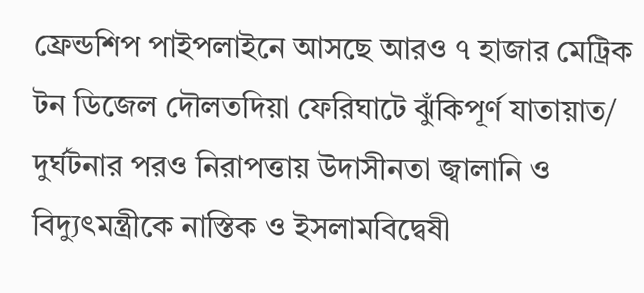ফ্রেন্ডশিপ পাইপলাইনে আসছে আরও ৭ হাজার মেট্রিক টন ডিজেল দৌলতদিয়া ফেরিঘাটে ঝুঁকিপূর্ণ যাতায়াত/ দুর্ঘটনার পরও নিরাপত্তায় উদাসীনতা জ্বালানি ও বিদ্যুৎমন্ত্রীকে নাস্তিক ও ইসলামবিদ্বেষী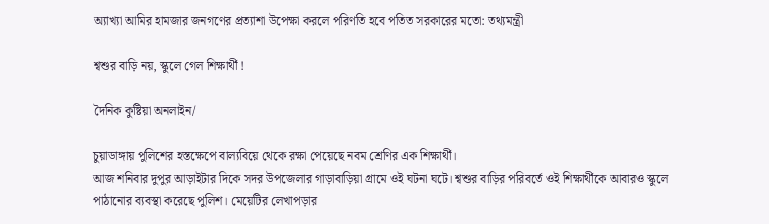অ্যাখ্যা আমির হামজার জনগণের প্রত্যাশা উপেক্ষা করলে পরিণতি হবে পতিত সরকারের মতো: তথ্যমন্ত্রী

শ্বশুর বাড়ি নয়, স্কুলে গেল শিক্ষার্থী !

দৈনিক কুষ্টিয়া অনলাইন/

চুয়াডাঙ্গায় পুলিশের হস্তক্ষেপে বাল্যবিয়ে থেকে রক্ষা পেয়েছে নবম শ্রেণির এক শিক্ষার্থী।
আজ শনিবার দুপুর আড়াইটার দিকে সদর উপজেলার গাড়াবাড়িয়া গ্রামে ওই ঘটনা ঘটে। শ্বশুর বাড়ির পরিবর্তে ওই শিক্ষার্থীকে আবারও স্কুলে পাঠানোর ব্যবস্থা করেছে পুলিশ। মেয়েটির লেখাপড়ার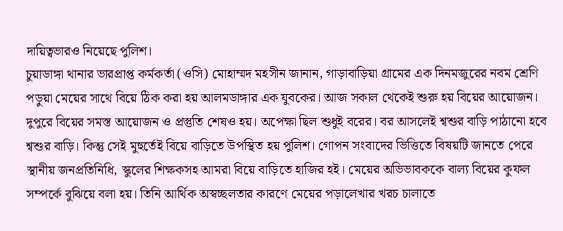দায়িত্বভারও নিয়েছে পুলিশ।
চুয়াডাঙ্গা থানার ভারপ্রাপ্ত কর্মকর্তা (ওসি) মোহাম্মদ মহসীন জানান, গাড়াবাড়িয়া গ্রামের এক দিনমজুরের নবম শ্রেণি পড়ুয়া মেয়ের সাথে বিয়ে ঠিক করা হয় আলমডাঙ্গার এক যুবকের। আজ সকাল থেকেই শুরু হয় বিয়ের আয়োজন। দুপুরে বিয়ের সমস্ত আয়োজন ও প্রস্তুতি শেষও হয়। অপেক্ষা ছিল শুধুই বরের। বর আসলেই শ্বশুর বাড়ি পাঠানো হবে শ্বশুর বাড়ি। কিন্তু সেই মুহুর্তেই বিয়ে বাড়িতে উপস্থিত হয় পুলিশ। গোপন সংবাদের ভিত্তিতে বিষয়টি জানতে পেরে স্থানীয় জনপ্রতিনিধি, স্কুলের শিক্ষকসহ আমরা বিয়ে বাড়িতে হাজির হই। মেয়ের অভিভাবককে বাল্য বিয়ের কুফল সম্পর্কে বুঝিয়ে বলা হয়। তিনি আর্থিক অস্বচ্ছলতার কারণে মেয়ের পড়ালেখার খরচ চালাতে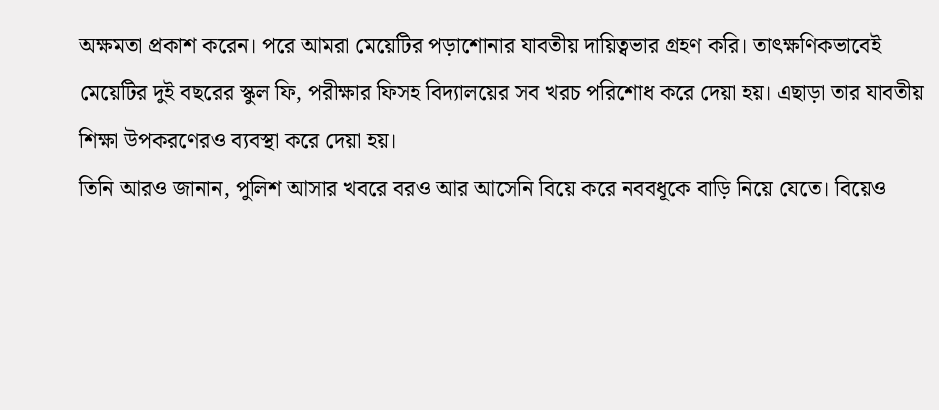অক্ষমতা প্রকাশ করেন। পরে আমরা মেয়েটির পড়াশোনার যাবতীয় দায়িত্বভার গ্রহণ করি। তাৎক্ষণিকভাবেই মেয়েটির দুই বছরের স্কুল ফি, পরীক্ষার ফিসহ বিদ্যালয়ের সব খরচ পরিশোধ করে দেয়া হয়। এছাড়া তার যাবতীয় শিক্ষা উপকরণেরও ব্যবস্থা করে দেয়া হয়।
তিনি আরও জানান, পুলিশ আসার খবরে বরও আর আসেনি বিয়ে করে নববধূকে বাড়ি নিয়ে যেতে। বিয়েও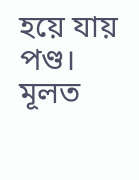হয়ে যায় পণ্ড। মূলত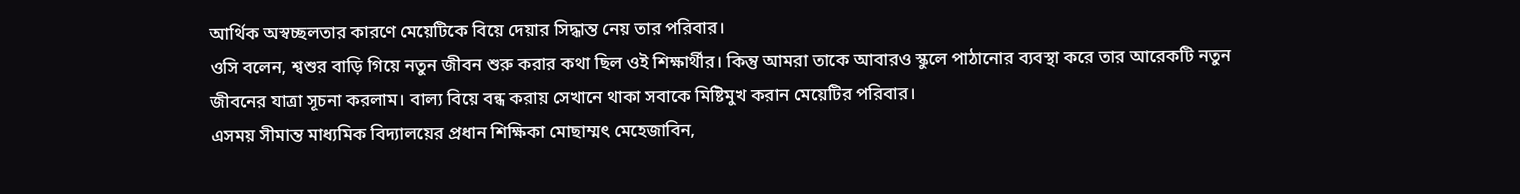আর্থিক অস্বচ্ছলতার কারণে মেয়েটিকে বিয়ে দেয়ার সিদ্ধান্ত নেয় তার পরিবার।
ওসি বলেন, শ্বশুর বাড়ি গিয়ে নতুন জীবন শুরু করার কথা ছিল ওই শিক্ষার্থীর। কিন্তু আমরা তাকে আবারও স্কুলে পাঠানোর ব্যবস্থা করে তার আরেকটি নতুন জীবনের যাত্রা সূচনা করলাম। বাল্য বিয়ে বন্ধ করায় সেখানে থাকা সবাকে মিষ্টিমুখ করান মেয়েটির পরিবার।
এসময় সীমান্ত মাধ্যমিক বিদ্যালয়ের প্রধান শিক্ষিকা মোছাম্মৎ মেহেজাবিন,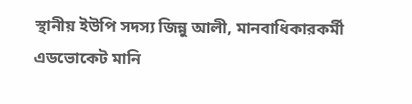স্থানীয় ইউপি সদস্য জিন্নু আলী, মানবাধিকারকর্মী এডভোকেট মানি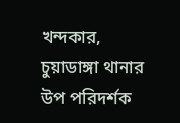খন্দকার, চুয়াডাঙ্গা থানার উপ পরিদর্শক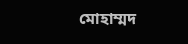মোহাম্মদ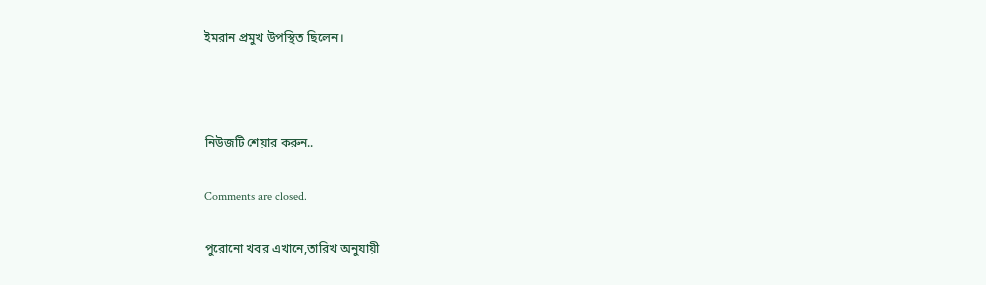ইমরান প্রমুখ উপস্থিত ছিলেন।



নিউজটি শেয়ার করুন..

Comments are closed.

পুরোনো খবর এখানে,তারিখ অনুযায়ী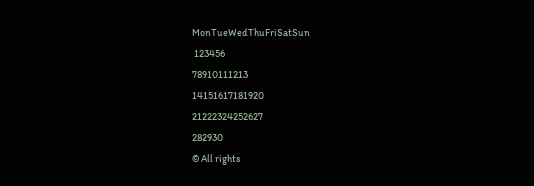MonTueWedThuFriSatSun
 123456
78910111213
14151617181920
21222324252627
282930
© All rights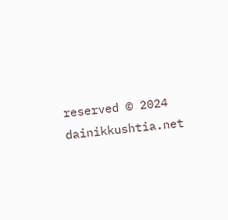reserved © 2024 dainikkushtia.net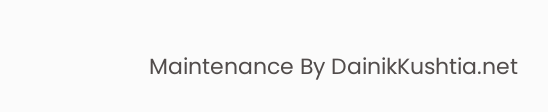Maintenance By DainikKushtia.net